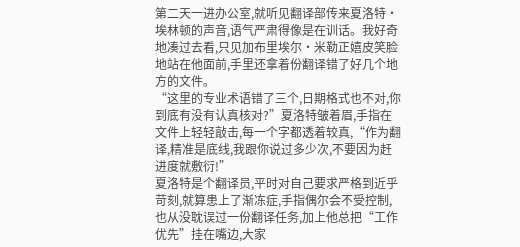第二天一进办公室,就听见翻译部传来夏洛特·埃林顿的声音,语气严肃得像是在训话。我好奇地凑过去看,只见加布里埃尔·米勒正嬉皮笑脸地站在他面前,手里还拿着份翻译错了好几个地方的文件。
“这里的专业术语错了三个,日期格式也不对,你到底有没有认真核对?”夏洛特皱着眉,手指在文件上轻轻敲击,每一个字都透着较真,“作为翻译,精准是底线,我跟你说过多少次,不要因为赶进度就敷衍!”
夏洛特是个翻译员,平时对自己要求严格到近乎苛刻,就算患上了渐冻症,手指偶尔会不受控制,也从没耽误过一份翻译任务,加上他总把“工作优先”挂在嘴边,大家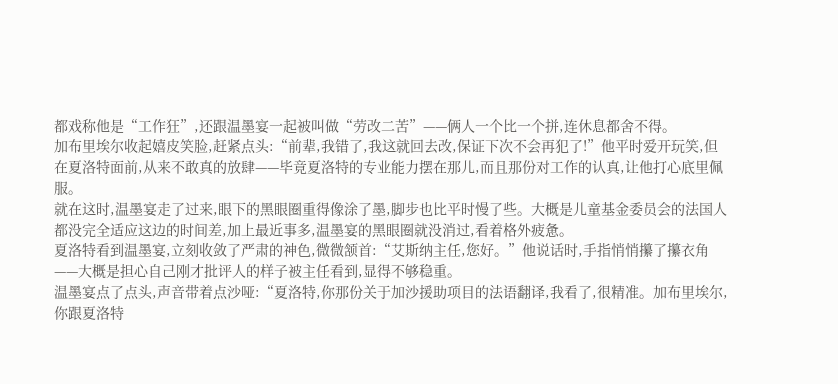都戏称他是“工作狂”,还跟温墨宴一起被叫做“劳改二苦”——俩人一个比一个拼,连休息都舍不得。
加布里埃尔收起嬉皮笑脸,赶紧点头:“前辈,我错了,我这就回去改,保证下次不会再犯了!”他平时爱开玩笑,但在夏洛特面前,从来不敢真的放肆——毕竟夏洛特的专业能力摆在那儿,而且那份对工作的认真,让他打心底里佩服。
就在这时,温墨宴走了过来,眼下的黑眼圈重得像涂了墨,脚步也比平时慢了些。大概是儿童基金委员会的法国人都没完全适应这边的时间差,加上最近事多,温墨宴的黑眼圈就没消过,看着格外疲惫。
夏洛特看到温墨宴,立刻收敛了严肃的神色,微微颔首:“艾斯纳主任,您好。”他说话时,手指悄悄攥了攥衣角——大概是担心自己刚才批评人的样子被主任看到,显得不够稳重。
温墨宴点了点头,声音带着点沙哑:“夏洛特,你那份关于加沙援助项目的法语翻译,我看了,很精准。加布里埃尔,你跟夏洛特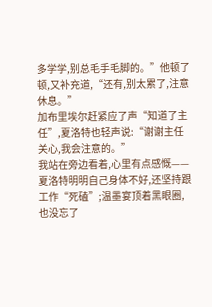多学学,别总毛手毛脚的。”他顿了顿,又补充道,“还有,别太累了,注意休息。”
加布里埃尔赶紧应了声“知道了主任”,夏洛特也轻声说:“谢谢主任关心,我会注意的。”
我站在旁边看着,心里有点感慨——夏洛特明明自己身体不好,还坚持跟工作“死磕”;温墨宴顶着黑眼圈,也没忘了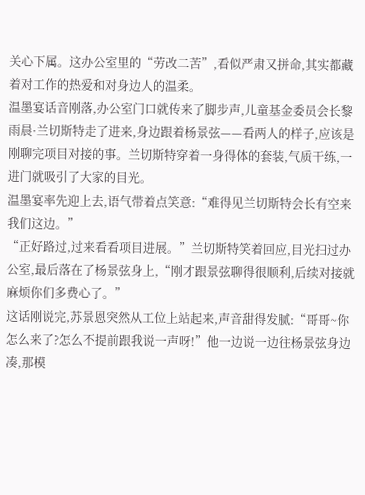关心下属。这办公室里的“劳改二苦”,看似严肃又拼命,其实都藏着对工作的热爱和对身边人的温柔。
温墨宴话音刚落,办公室门口就传来了脚步声,儿童基金委员会长黎雨晨·兰切斯特走了进来,身边跟着杨景弦——看两人的样子,应该是刚聊完项目对接的事。兰切斯特穿着一身得体的套装,气质干练,一进门就吸引了大家的目光。
温墨宴率先迎上去,语气带着点笑意:“难得见兰切斯特会长有空来我们这边。”
“正好路过,过来看看项目进展。”兰切斯特笑着回应,目光扫过办公室,最后落在了杨景弦身上,“刚才跟景弦聊得很顺利,后续对接就麻烦你们多费心了。”
这话刚说完,苏景恩突然从工位上站起来,声音甜得发腻:“哥哥~你怎么来了?怎么不提前跟我说一声呀!”他一边说一边往杨景弦身边凑,那模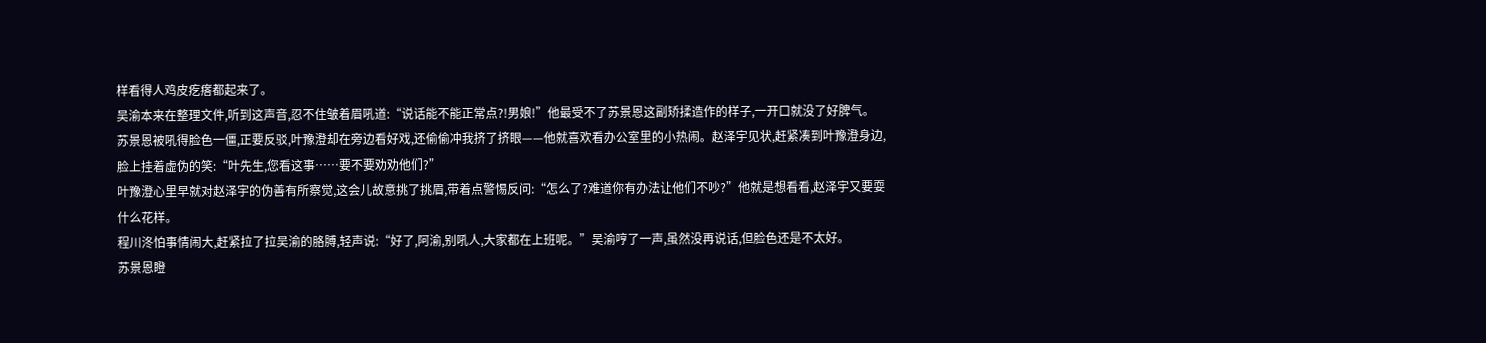样看得人鸡皮疙瘩都起来了。
吴渝本来在整理文件,听到这声音,忍不住皱着眉吼道:“说话能不能正常点?!男娘!”他最受不了苏景恩这副矫揉造作的样子,一开口就没了好脾气。
苏景恩被吼得脸色一僵,正要反驳,叶豫澄却在旁边看好戏,还偷偷冲我挤了挤眼——他就喜欢看办公室里的小热闹。赵泽宇见状,赶紧凑到叶豫澄身边,脸上挂着虚伪的笑:“叶先生,您看这事……要不要劝劝他们?”
叶豫澄心里早就对赵泽宇的伪善有所察觉,这会儿故意挑了挑眉,带着点警惕反问:“怎么了?难道你有办法让他们不吵?”他就是想看看,赵泽宇又要耍什么花样。
程川泈怕事情闹大,赶紧拉了拉吴渝的胳膊,轻声说:“好了,阿渝,别吼人,大家都在上班呢。”吴渝哼了一声,虽然没再说话,但脸色还是不太好。
苏景恩瞪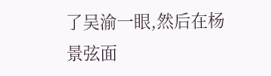了吴渝一眼,然后在杨景弦面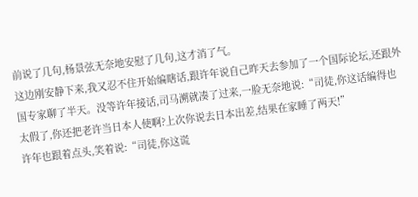前说了几句,杨景弦无奈地安慰了几句,这才消了气。
这边刚安静下来,我又忍不住开始编瞎话,跟许年说自己昨天去参加了一个国际论坛,还跟外国专家聊了半天。没等许年接话,司马溯就凑了过来,一脸无奈地说:“司徒,你这话编得也太假了,你还把老许当日本人使啊?上次你说去日本出差,结果在家睡了两天!”
许年也跟着点头,笑着说:“司徒,你这谎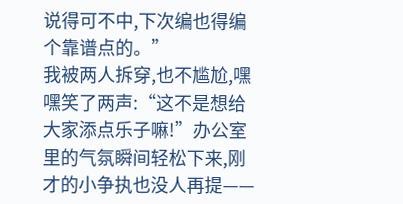说得可不中,下次编也得编个靠谱点的。”
我被两人拆穿,也不尴尬,嘿嘿笑了两声:“这不是想给大家添点乐子嘛!”办公室里的气氛瞬间轻松下来,刚才的小争执也没人再提——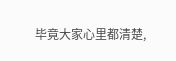毕竟大家心里都清楚,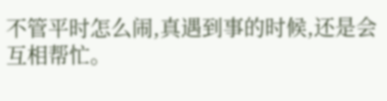不管平时怎么闹,真遇到事的时候,还是会互相帮忙。